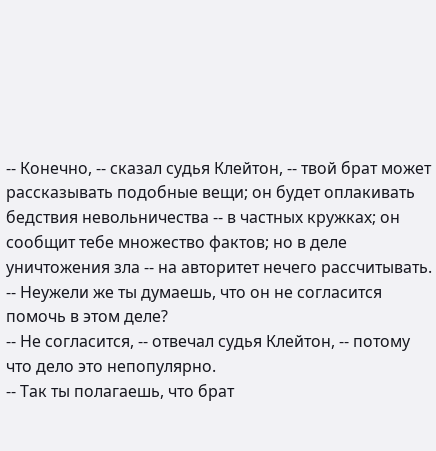-- Конечно, -- сказал судья Клейтон, -- твой брат может рассказывать подобные вещи; он будет оплакивать бедствия невольничества -- в частных кружках; он сообщит тебе множество фактов; но в деле уничтожения зла -- на авторитет нечего рассчитывать.
-- Неужели же ты думаешь, что он не согласится помочь в этом деле?
-- Не согласится, -- отвечал судья Клейтон, -- потому что дело это непопулярно.
-- Так ты полагаешь, что брат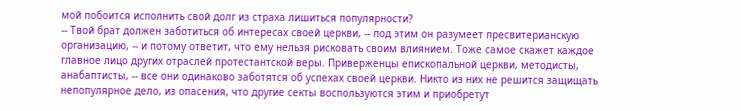мой побоится исполнить свой долг из страха лишиться популярности?
-- Твой брат должен заботиться об интересах своей церкви, -- под этим он разумеет пресвитерианскую организацию, -- и потому ответит, что ему нельзя рисковать своим влиянием. Тоже самое скажет каждое главное лицо других отраслей протестантской веры. Приверженцы епископальной церкви, методисты, анабаптисты, -- все они одинаково заботятся об успехах своей церкви. Никто из них не решится защищать непопулярное дело, из опасения, что другие секты воспользуются этим и приобретут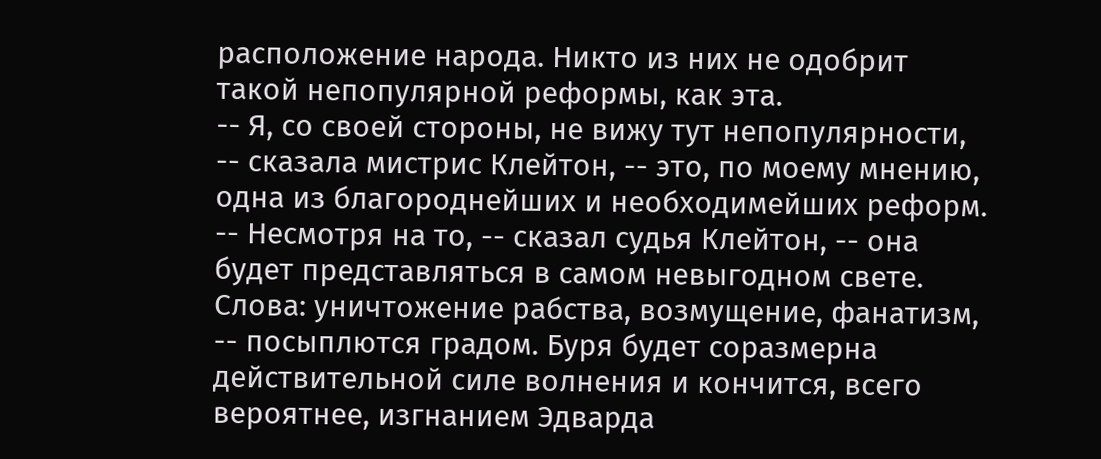расположение народа. Никто из них не одобрит такой непопулярной реформы, как эта.
-- Я, со своей стороны, не вижу тут непопулярности, -- сказала мистрис Клейтон, -- это, по моему мнению, одна из благороднейших и необходимейших реформ.
-- Несмотря на то, -- сказал судья Клейтон, -- она будет представляться в самом невыгодном свете. Слова: уничтожение рабства, возмущение, фанатизм, -- посыплются градом. Буря будет соразмерна действительной силе волнения и кончится, всего вероятнее, изгнанием Эдварда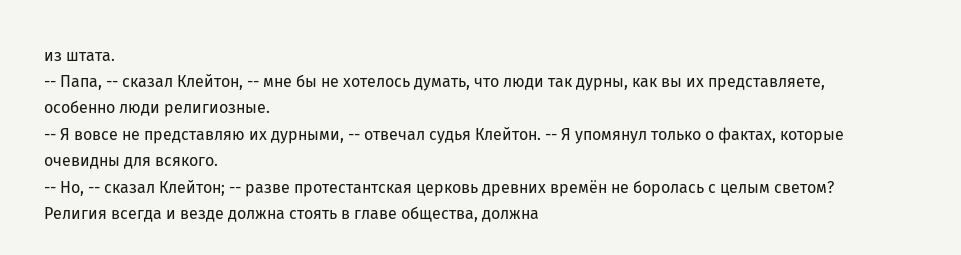из штата.
-- Папа, -- сказал Клейтон, -- мне бы не хотелось думать, что люди так дурны, как вы их представляете, особенно люди религиозные.
-- Я вовсе не представляю их дурными, -- отвечал судья Клейтон. -- Я упомянул только о фактах, которые очевидны для всякого.
-- Но, -- сказал Клейтон; -- разве протестантская церковь древних времён не боролась с целым светом? Религия всегда и везде должна стоять в главе общества, должна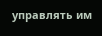управлять им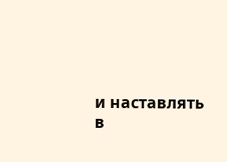и наставлять в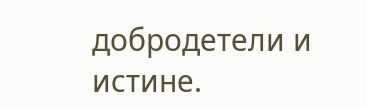добродетели и истине.